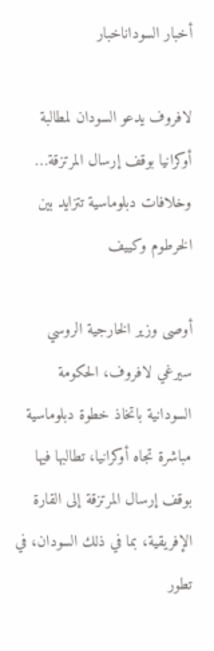أخبار السوداناخبار

لافروف يدعو السودان لمطالبة أوكرانيا بوقف إرسال المرتزقة… وخلافات دبلوماسية تتزايد بين الخرطوم وكييف

أوصى وزير الخارجية الروسي سيرغي لافروف، الحكومة السودانية باتخاذ خطوة دبلوماسية مباشرة تجاه أوكرانيا، تطالبها فيها بوقف إرسال المرتزقة إلى القارة الإفريقية، بما في ذلك السودان، في تطور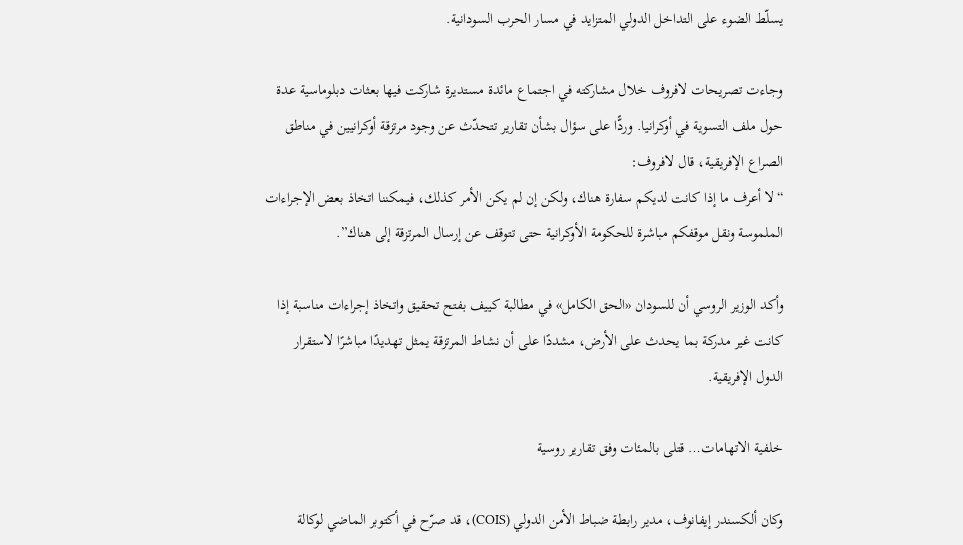يسلّط الضوء على التداخل الدولي المتزايد في مسار الحرب السودانية.

وجاءت تصريحات لافروف خلال مشاركته في اجتماع مائدة مستديرة شاركت فيها بعثات دبلوماسية عدة حول ملف التسوية في أوكرانيا. وردًّا على سؤال بشأن تقارير تتحدّث عن وجود مرتزقة أوكرانيين في مناطق الصراع الإفريقية، قال لافروف:
“لا أعرف ما إذا كانت لديكم سفارة هناك، ولكن إن لم يكن الأمر كذلك، فيمكننا اتخاذ بعض الإجراءات الملموسة ونقل موقفكم مباشرة للحكومة الأوكرانية حتى تتوقف عن إرسال المرتزقة إلى هناك”.

وأكد الوزير الروسي أن للسودان «الحق الكامل» في مطالبة كييف بفتح تحقيق واتخاذ إجراءات مناسبة إذا كانت غير مدركة بما يحدث على الأرض، مشددًا على أن نشاط المرتزقة يمثل تهديدًا مباشرًا لاستقرار الدول الإفريقية.

خلفية الاتهامات… قتلى بالمئات وفق تقارير روسية

وكان ألكسندر إيفانوف، مدير رابطة ضباط الأمن الدولي (COIS)، قد صرّح في أكتوبر الماضي لوكالة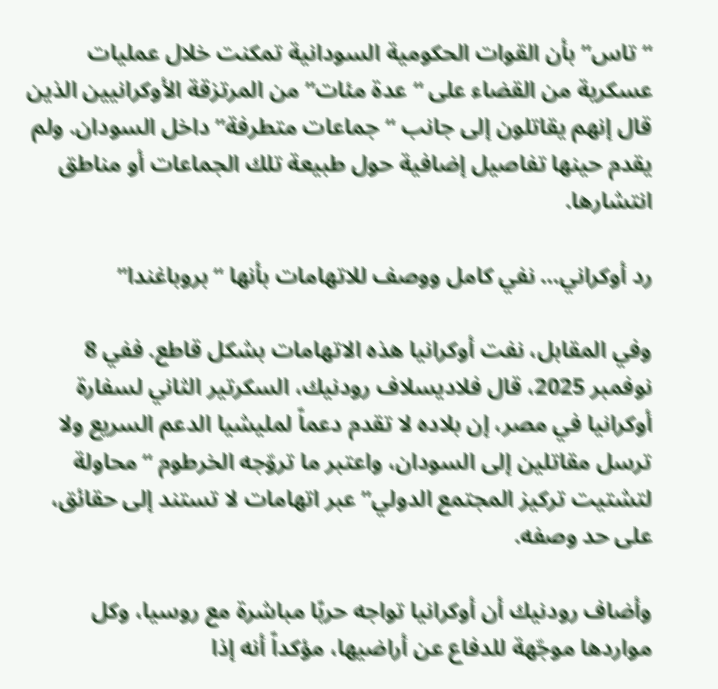“تاس” بأن القوات الحكومية السودانية تمكنت خلال عمليات عسكرية من القضاء على “عدة مئات” من المرتزقة الأوكرانيين الذين قال إنهم يقاتلون إلى جانب “جماعات متطرفة” داخل السودان. ولم يقدم حينها تفاصيل إضافية حول طبيعة تلك الجماعات أو مناطق انتشارها.

رد أوكراني… نفي كامل ووصف للاتهامات بأنها “بروباغندا”

وفي المقابل، نفت أوكرانيا هذه الاتهامات بشكل قاطع. ففي 8 نوفمبر 2025، قال فلاديسلاف رودنيك، السكرتير الثاني لسفارة أوكرانيا في مصر، إن بلاده لا تقدم دعماً لمليشيا الدعم السريع ولا ترسل مقاتلين إلى السودان، واعتبر ما تروّجه الخرطوم “محاولة لتشتيت تركيز المجتمع الدولي” عبر اتهامات لا تستند إلى حقائق، على حد وصفه.

وأضاف رودنيك أن أوكرانيا تواجه حربًا مباشرة مع روسيا، وكل مواردها موجّهة للدفاع عن أراضيها، مؤكداً أنه إذا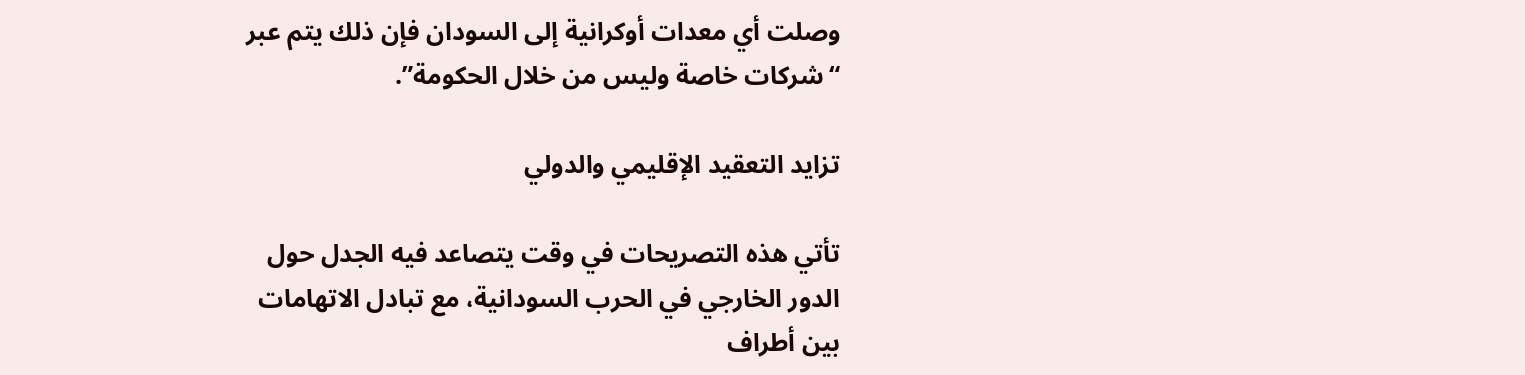وصلت أي معدات أوكرانية إلى السودان فإن ذلك يتم عبر “شركات خاصة وليس من خلال الحكومة”.

تزايد التعقيد الإقليمي والدولي

تأتي هذه التصريحات في وقت يتصاعد فيه الجدل حول الدور الخارجي في الحرب السودانية، مع تبادل الاتهامات بين أطراف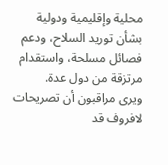محلية وإقليمية ودولية بشأن توريد السلاح، ودعم فصائل مسلحة، واستقدام مرتزقة من دول عدة.
ويرى مراقبون أن تصريحات لافروف قد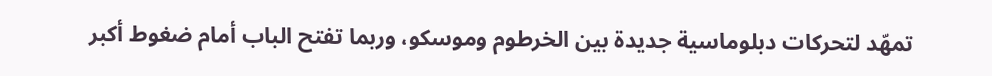تمهّد لتحركات دبلوماسية جديدة بين الخرطوم وموسكو، وربما تفتح الباب أمام ضغوط أكبر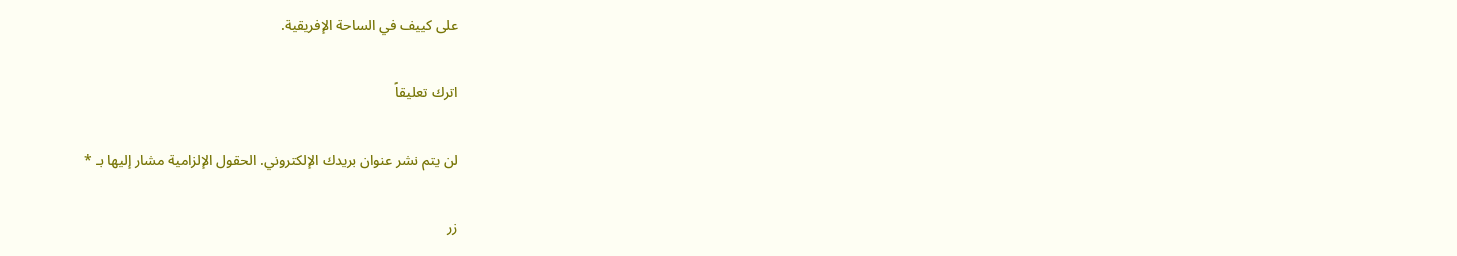على كييف في الساحة الإفريقية.

اترك تعليقاً

لن يتم نشر عنوان بريدك الإلكتروني. الحقول الإلزامية مشار إليها بـ *

زر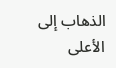الذهاب إلى الأعلى